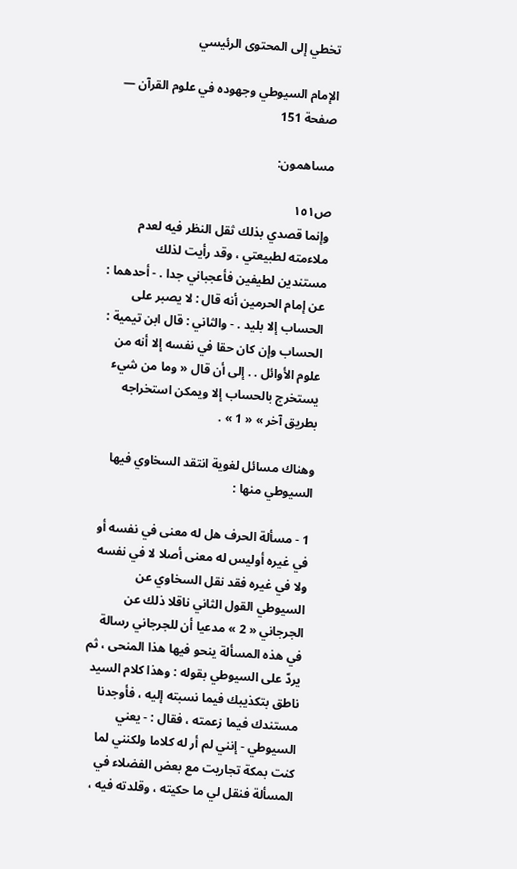تخطي إلى المحتوى الرئيسي

الإمام السيوطي وجهوده في علوم القرآن — صفحة 151

مساهمون:

ص١٥١
وإنما قصدي بذلك ثقل النظر فيه لعدم ملاءمته لطبيعتي ، وقد رأيت لذلك مستندين لطيفين فأعجباني جدا . - أحدهما : عن إمام الحرمين أنه قال : لا يصبر على الحساب إلا بليد . - والثاني : قال ابن تيمية : الحساب وإن كان حقا في نفسه إلا أنه من علوم الأوائل . . إلى أن قال « وما من شيء يستخرج بالحساب إلا ويمكن استخراجه بطريق آخر » « 1 » .

وهناك مسائل لغوية انتقد السخاوي فيها السيوطي منها :

1 - مسألة الحرف هل له معنى في نفسه أو في غيره أوليس له معنى أصلا لا في نفسه ولا في غيره فقد نقل السخاوي عن السيوطي القول الثاني ناقلا ذلك عن الجرجاني « 2 » مدعيا أن للجرجاني رسالة في هذه المسألة ينحو فيها هذا المنحى ، ثم يردّ على السيوطي بقوله : وهذا كلام السيد ناطق بتكذيبك فيما نسبته إليه ، فأوجدنا مستندك فيما زعمته ، فقال : - يعني السيوطي - إنني لم أر له كلاما ولكنني لما كنت بمكة تجاريت مع بعض الفضلاء في المسألة فنقل لي ما حكيته ، وقلدته فيه ،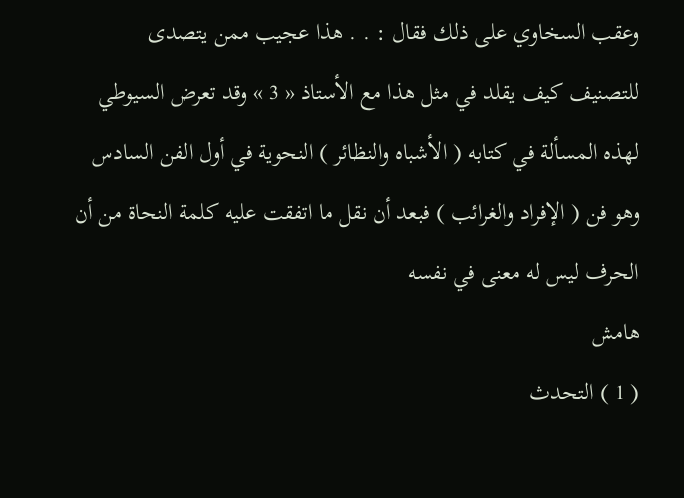وعقب السخاوي على ذلك فقال : . . هذا عجيب ممن يتصدى للتصنيف كيف يقلد في مثل هذا مع الأستاذ « 3 » وقد تعرض السيوطي لهذه المسألة في كتابه ( الأشباه والنظائر ) النحوية في أول الفن السادس وهو فن ( الإفراد والغرائب ) فبعد أن نقل ما اتفقت عليه كلمة النحاة من أن الحرف ليس له معنى في نفسه
هامش
( 1 ) التحدث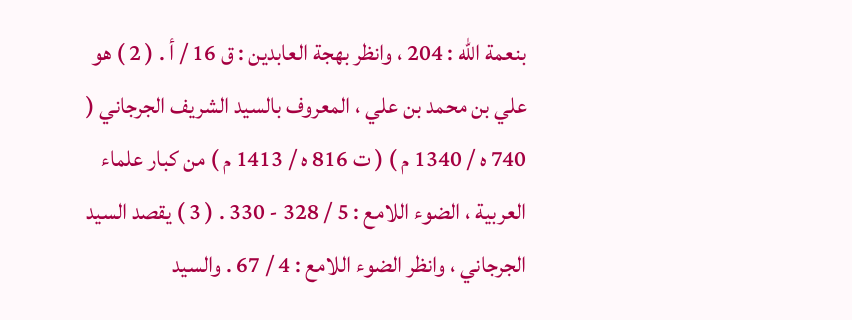بنعمة اللّه : 204 ، وانظر بهجة العابدين : ق 16 / أ . ( 2 ) هو علي بن محمد بن علي ، المعروف بالسيد الشريف الجرجاني ( 740 ه / 1340 م ) ( ت 816 ه / 1413 م ) من كبار علماء العربية ، الضوء اللامع : 5 / 328 - 330 . ( 3 ) يقصد السيد الجرجاني ، وانظر الضوء اللامع : 4 / 67 . والسيد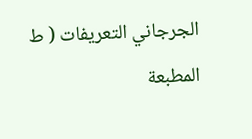الجرجاني التعريفات ( ط المطبعة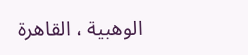الوهبية ، القاهرة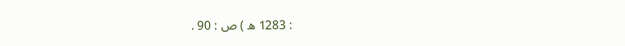: 1283 ه ) ص : 90 .